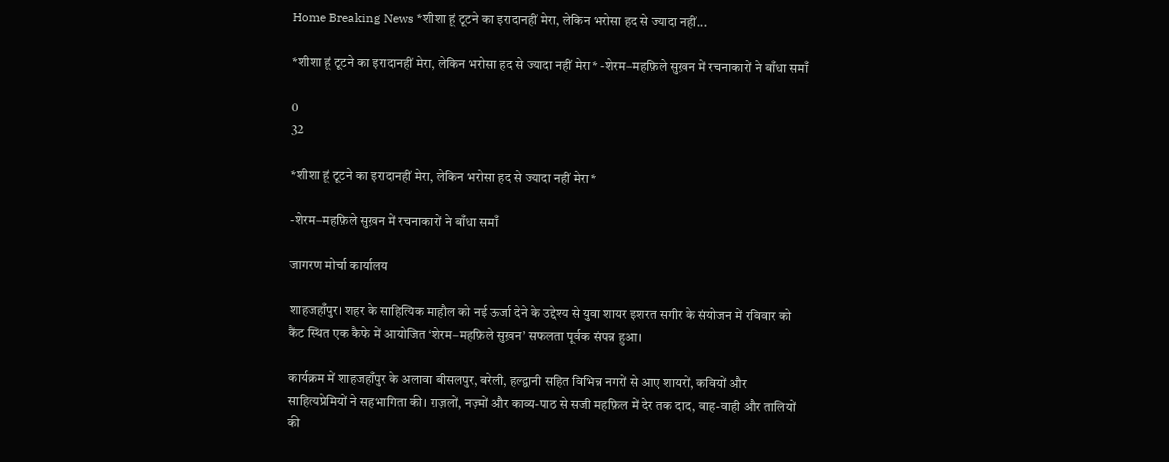Home Breaking News *शीशा हूं टूटने का इरादानहीं मेरा, लेकिन भरोसा हद से ज्यादा नहीं...

*शीशा हूं टूटने का इरादानहीं मेरा, लेकिन भरोसा हद से ज्यादा नहीं मेरा* -शेरम–महफ़िले सुख़न में रचनाकारों ने बाँधा समाँ

0
32

*शीशा हूं टूटने का इरादानहीं मेरा, लेकिन भरोसा हद से ज्यादा नहीं मेरा*

-शेरम–महफ़िले सुख़न में रचनाकारों ने बाँधा समाँ

जागरण मोर्चा कार्यालय

शाहजहाँपुर। शहर के साहित्यिक माहौल को नई ऊर्जा देने के उद्देश्य से युवा शायर इशरत सगीर के संयोजन में रविवार को कैंट स्थित एक कैफे में आयोजित ‘शेरम–महफ़िले सुख़न’ सफलता पूर्वक संपन्न हुआ।

कार्यक्रम में शाहजहाँपुर के अलावा बीसलपुर, बरेली, हल्द्वानी सहित विभिन्न नगरों से आए शायरों, कवियों और साहित्यप्रेमियों ने सहभागिता की। ग़ज़लों, नज़्मों और काव्य-पाठ से सजी महफ़िल में देर तक दाद, वाह-वाही और तालियों की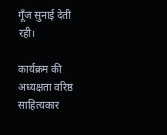गूँज सुनाई देती रही।

कार्यक्रम की अध्यक्षता वरिष्ठ साहित्यकार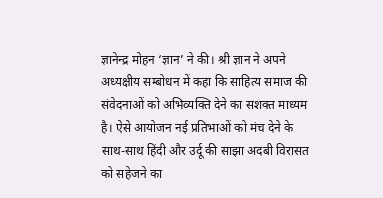ज्ञानेन्द्र मोहन ‘ज्ञान’ ने की। श्री ज्ञान ने अपने अध्यक्षीय सम्बोधन में कहा कि साहित्य समाज की संवेदनाओं को अभिव्यक्ति देने का सशक्त माध्यम है। ऐसे आयोजन नई प्रतिभाओं को मंच देने के साथ-साथ हिंदी और उर्दू की साझा अदबी विरासत को सहेजने का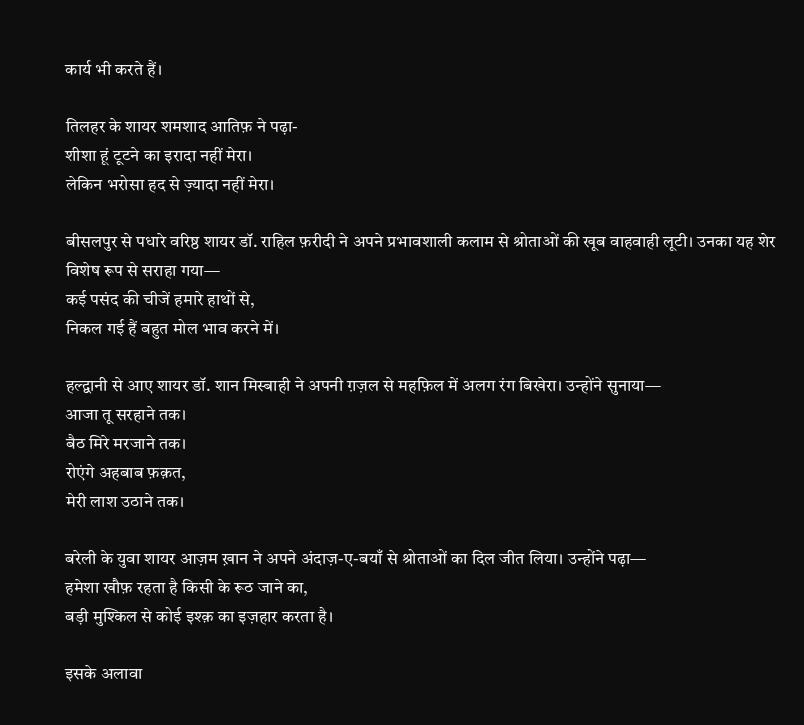कार्य भी करते हैं।

तिलहर के शायर शमशाद आतिफ़ ने पढ़ा-
शीशा हूं टूटने का इरादा नहीं मेरा।
लेकिन भरोसा हद से ज़्यादा नहीं मेरा।

बीसलपुर से पधारे वरिष्ठ शायर डॉ. राहिल फ़रीदी ने अपने प्रभावशाली कलाम से श्रोताओं की खूब वाहवाही लूटी। उनका यह शेर विशेष रूप से सराहा गया—
कई पसंद की चीजें हमारे हाथों से,
निकल गई हैं बहुत मोल भाव करने में।

हल्द्वानी से आए शायर डॉ. शान मिस्बाही ने अपनी ग़ज़ल से महफ़िल में अलग रंग बिखेरा। उन्होंने सुनाया—
आजा तू सरहाने तक।
बैठ मिरे मरजाने तक।
रोएंगे अहबाब फ़क़त,
मेरी लाश उठाने तक।

बरेली के युवा शायर आज़म ख़ान ने अपने अंदाज़-ए-बयाँ से श्रोताओं का दिल जीत लिया। उन्होंने पढ़ा—
हमेशा खौफ़ रहता है किसी के रूठ जाने का,
बड़ी मुश्किल से कोई इश्क़ का इज़हार करता है।

इसके अलावा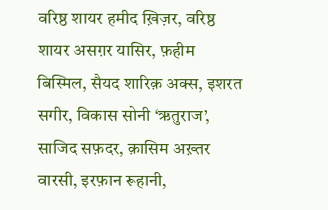वरिष्ठ शायर हमीद ख़िज़र, वरिष्ठ शायर असग़र यासिर, फ़हीम बिस्मिल, सैयद शारिक़ अक्स, इशरत सगीर, विकास सोनी ‘ऋतुराज’, साजिद सफ़दर, क़ासिम अख़्तर वारसी, इरफ़ान रूहानी,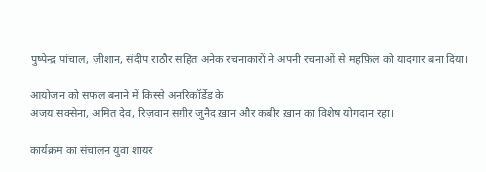पुष्पेन्द्र पांचाल, ज़ीशान, संदीप राठौर सहित अनेक रचनाकारों ने अपनी रचनाओं से महफ़िल को यादगार बना दिया।

आयोजन को सफल बनाने में किस्से अनरिकॉर्डेड के
अजय सक्सेना, अमित देव, रिज़वान सग़ीर जुनैद ख़ान और कबीर ख़ान का विशेष योगदान रहा।

कार्यक्रम का संचालन युवा शायर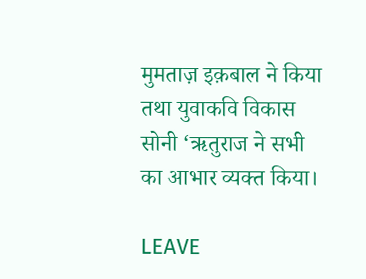मुमताज़ इक़बाल ने किया तथा युवाकवि विकास सोनी ‘ऋतुराज ने सभी का आभार व्यक्त किया।

LEAVE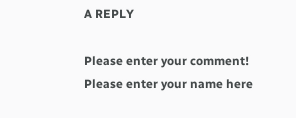A REPLY

Please enter your comment!
Please enter your name here